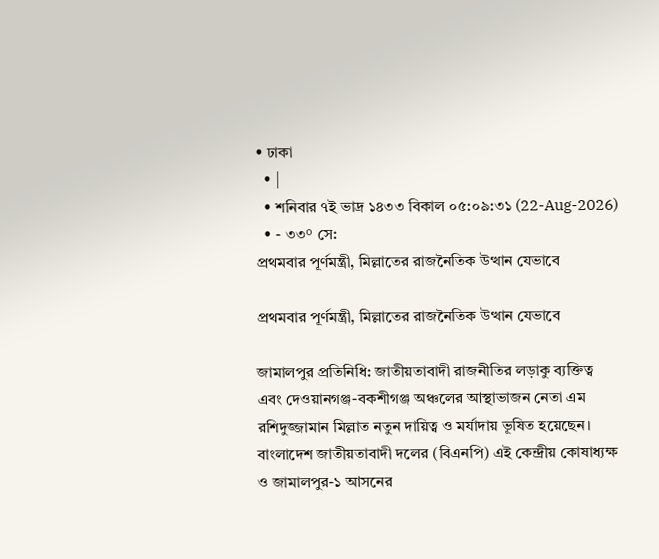• ঢাকা
  • |
  • শনিবার ৭ই ভাদ্র ১৪৩৩ বিকাল ০৫:০৯:৩১ (22-Aug-2026)
  • - ৩৩° সে:
প্রথমবার পূর্ণমন্ত্রী, মিল্লাতের রাজনৈতিক উত্থান যেভাবে

প্রথমবার পূর্ণমন্ত্রী, মিল্লাতের রাজনৈতিক উত্থান যেভাবে

জামালপুর প্রতিনিধি: জাতীয়তাবাদী রাজনীতির লড়াকু ব্যক্তিত্ব এবং দেওয়ানগঞ্জ-বকশীগঞ্জ অঞ্চলের আস্থাভাজন নেতা এম রশিদুজ্জামান মিল্লাত নতুন দায়িত্ব ও মর্যাদায় ভূষিত হয়েছেন। বাংলাদেশ জাতীয়তাবাদী দলের (বিএনপি) এই কেন্দ্রীয় কোষাধ্যক্ষ ও জামালপুর-১ আসনের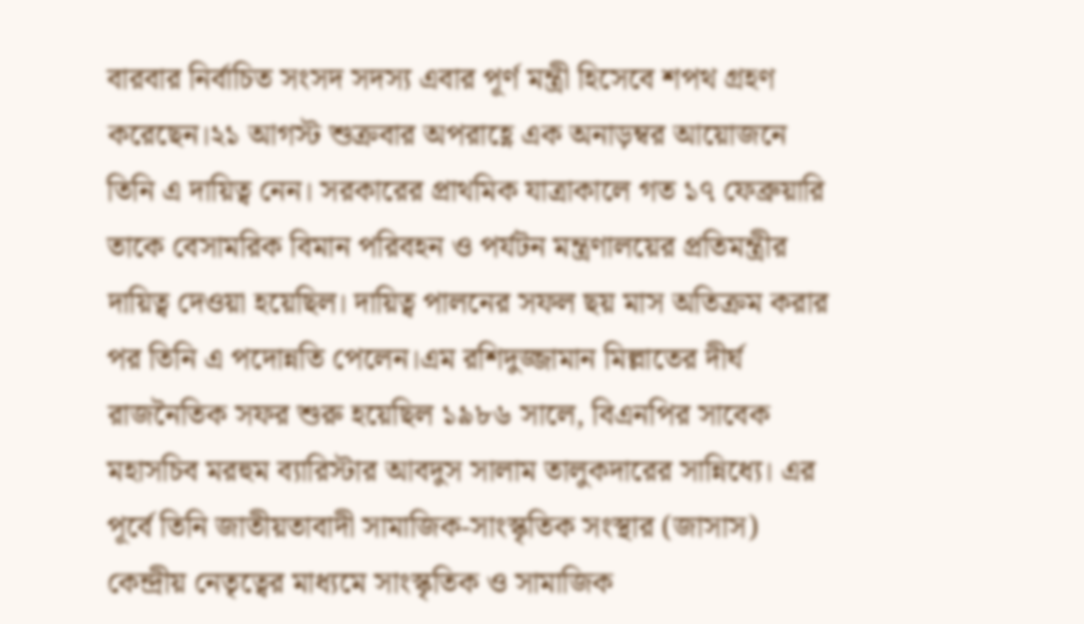বারবার নির্বাচিত সংসদ সদস্য এবার পূর্ণ মন্ত্রী হিসেবে শপথ গ্রহণ করেছেন।২১ আগস্ট শুক্রবার অপরাহ্ণে এক অনাড়ম্বর আয়োজনে তিনি এ দায়িত্ব নেন। সরকারের প্রাথমিক যাত্রাকালে গত ১৭ ফেব্রুয়ারি তাকে বেসামরিক বিমান পরিবহন ও পর্যটন মন্ত্রণালয়ের প্রতিমন্ত্রীর দায়িত্ব দেওয়া হয়েছিল। দায়িত্ব পালনের সফল ছয় মাস অতিক্রম করার পর তিনি এ পদোন্নতি পেলেন।এম রশিদুজ্জামান মিল্লাতের দীর্ঘ রাজনৈতিক সফর শুরু হয়েছিল ১৯৮৬ সালে, বিএনপির সাবেক মহাসচিব মরহুম ব্যারিস্টার আবদুস সালাম তালুকদারের সান্নিধ্যে। এর পূর্বে তিনি জাতীয়তাবাদী সামাজিক-সাংস্কৃতিক সংস্থার (জাসাস) কেন্দ্রীয় নেতৃত্বের মাধ্যমে সাংস্কৃতিক ও সামাজিক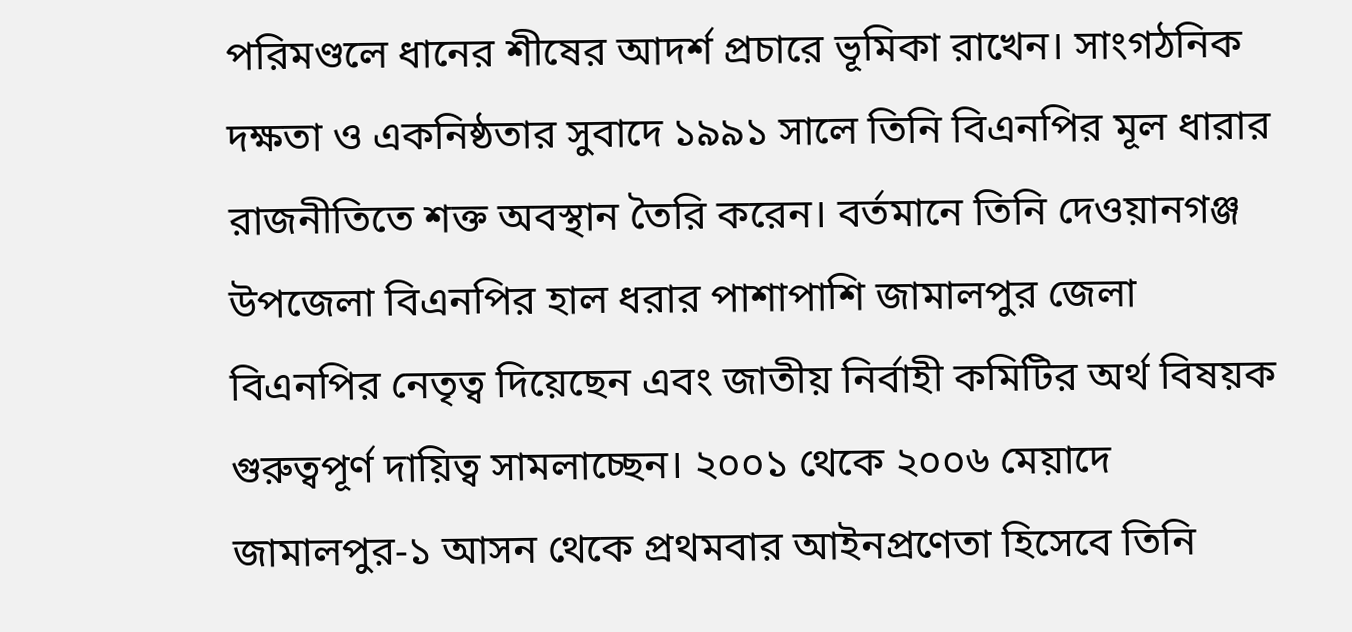পরিমণ্ডলে ধানের শীষের আদর্শ প্রচারে ভূমিকা রাখেন। সাংগঠনিক দক্ষতা ও একনিষ্ঠতার সুবাদে ১৯৯১ সালে তিনি বিএনপির মূল ধারার রাজনীতিতে শক্ত অবস্থান তৈরি করেন। বর্তমানে তিনি দেওয়ানগঞ্জ উপজেলা বিএনপির হাল ধরার পাশাপাশি জামালপুর জেলা বিএনপির নেতৃত্ব দিয়েছেন এবং জাতীয় নির্বাহী কমিটির অর্থ বিষয়ক গুরুত্বপূর্ণ দায়িত্ব সামলাচ্ছেন। ২০০১ থেকে ২০০৬ মেয়াদে জামালপুর-১ আসন থেকে প্রথমবার আইনপ্রণেতা হিসেবে তিনি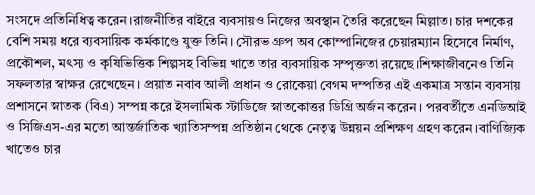সংসদে প্রতিনিধিত্ব করেন।রাজনীতির বাইরে ব্যবসায়ও নিজের অবস্থান তৈরি করেছেন মিল্লাত। চার দশকের বেশি সময় ধরে ব্যবসায়িক কর্মকাণ্ডে যুক্ত তিনি। সৌরভ গ্রুপ অব কোম্পানিজের চেয়ারম্যান হিসেবে নির্মাণ, প্রকৌশল, মৎস্য ও কৃষিভিত্তিক শিল্পসহ বিভিন্ন খাতে তার ব্যবসায়িক সম্পৃক্ততা রয়েছে।শিক্ষাজীবনেও তিনি সফলতার স্বাক্ষর রেখেছেন। প্রয়াত নবাব আলী প্রধান ও রোকেয়া বেগম দম্পতির এই একমাত্র সন্তান ব্যবসায় প্রশাসনে স্নাতক (বিএ) সম্পন্ন করে ইসলামিক স্টাডিজে স্নাতকোত্তর ডিগ্রি অর্জন করেন। পরবর্তীতে এনডিআই ও সিজিএস-এর মতো আন্তর্জাতিক খ্যাতিসম্পন্ন প্রতিষ্ঠান থেকে নেতৃত্ব উন্নয়ন প্রশিক্ষণ গ্রহণ করেন।বাণিজ্যিক খাতেও চার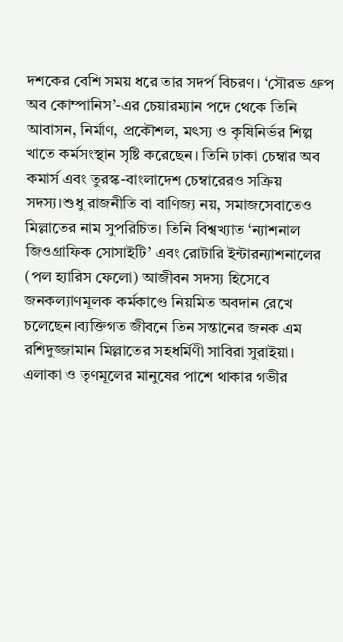দশকের বেশি সময় ধরে তার সদর্প বিচরণ। ‘সৌরভ গ্রুপ অব কোম্পানিস’-এর চেয়ারম্যান পদে থেকে তিনি আবাসন, নির্মাণ, প্রকৌশল, মৎস্য ও কৃষিনির্ভর শিল্প খাতে কর্মসংস্থান সৃষ্টি করেছেন। তিনি ঢাকা চেম্বার অব কমার্স এবং তুরস্ক-বাংলাদেশ চেম্বারেরও সক্রিয় সদস্য।শুধু রাজনীতি বা বাণিজ্য নয়, সমাজসেবাতেও মিল্লাতের নাম সুপরিচিত। তিনি বিশ্বখ্যাত ‘ন্যাশনাল জিওগ্রাফিক সোসাইটি’ এবং রোটারি ইন্টারন্যাশনালের (পল হ্যারিস ফেলো) আজীবন সদস্য হিসেবে জনকল্যাণমূলক কর্মকাণ্ডে নিয়মিত অবদান রেখে চলেছেন।ব্যক্তিগত জীবনে তিন সন্তানের জনক এম রশিদুজ্জামান মিল্লাতের সহধর্মিণী সাবিরা সুরাইয়া। এলাকা ও তৃণমূলের মানুষের পাশে থাকার গভীর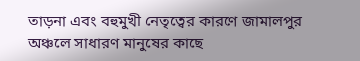তাড়না এবং বহুমুখী নেতৃত্বের কারণে জামালপুর অঞ্চলে সাধারণ মানুষের কাছে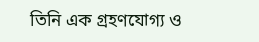তিনি এক গ্রহণযোগ্য ও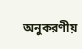অনুকরণীয়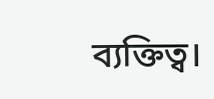ব্যক্তিত্ব।